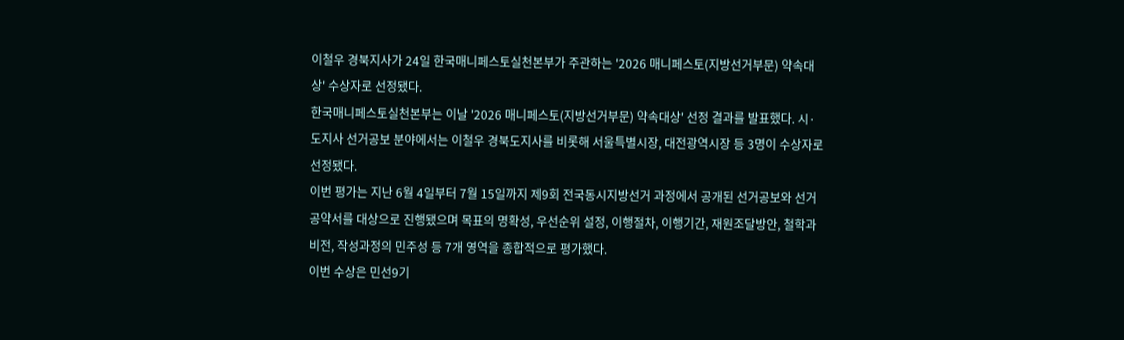이철우 경북지사가 24일 한국매니페스토실천본부가 주관하는 '2026 매니페스토(지방선거부문) 약속대상' 수상자로 선정됐다.
한국매니페스토실천본부는 이날 '2026 매니페스토(지방선거부문) 약속대상' 선정 결과를 발표했다. 시·도지사 선거공보 분야에서는 이철우 경북도지사를 비롯해 서울특별시장, 대전광역시장 등 3명이 수상자로 선정됐다.
이번 평가는 지난 6월 4일부터 7월 15일까지 제9회 전국동시지방선거 과정에서 공개된 선거공보와 선거공약서를 대상으로 진행됐으며 목표의 명확성, 우선순위 설정, 이행절차, 이행기간, 재원조달방안, 철학과 비전, 작성과정의 민주성 등 7개 영역을 종합적으로 평가했다.
이번 수상은 민선9기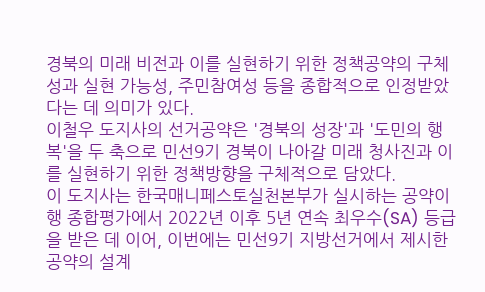경북의 미래 비전과 이를 실현하기 위한 정책공약의 구체성과 실현 가능성, 주민참여성 등을 종합적으로 인정받았다는 데 의미가 있다.
이철우 도지사의 선거공약은 '경북의 성장'과 '도민의 행복'을 두 축으로 민선9기 경북이 나아갈 미래 청사진과 이를 실현하기 위한 정책방향을 구체적으로 담았다.
이 도지사는 한국매니페스토실천본부가 실시하는 공약이행 종합평가에서 2022년 이후 5년 연속 최우수(SA) 등급을 받은 데 이어, 이번에는 민선9기 지방선거에서 제시한 공약의 설계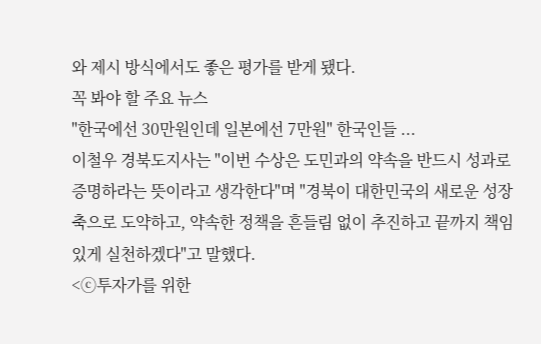와 제시 방식에서도 좋은 평가를 받게 됐다.
꼭 봐야 할 주요 뉴스
"한국에선 30만원인데 일본에선 7만원" 한국인들 ...
이철우 경북도지사는 "이번 수상은 도민과의 약속을 반드시 성과로 증명하라는 뜻이라고 생각한다"며 "경북이 대한민국의 새로운 성장축으로 도약하고, 약속한 정책을 흔들림 없이 추진하고 끝까지 책임있게 실천하겠다"고 말했다.
<ⓒ투자가를 위한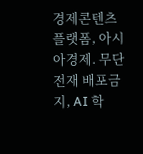경제콘텐츠 플랫폼, 아시아경제. 무단전재 배포금지, AI 학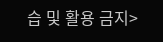습 및 활용 금지>